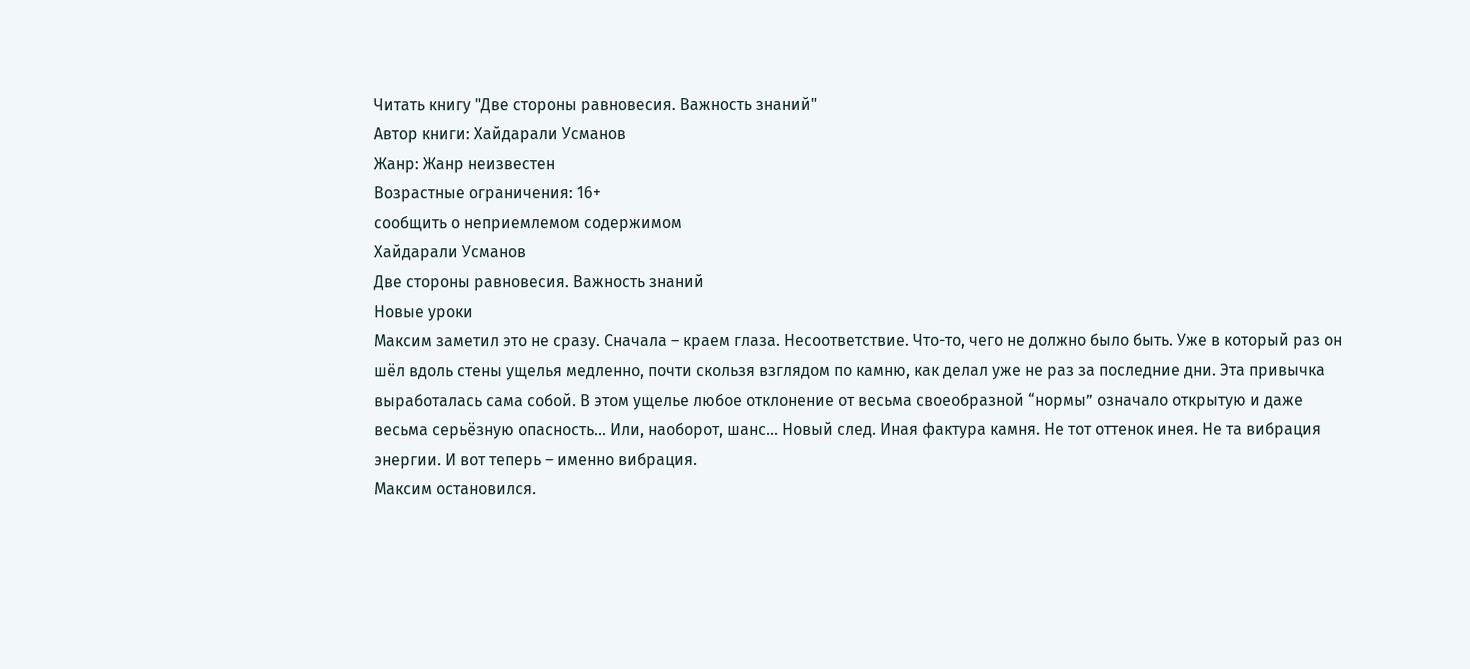Читать книгу "Две стороны равновесия. Важность знаний"
Автор книги: Хайдарали Усманов
Жанр: Жанр неизвестен
Возрастные ограничения: 16+
сообщить о неприемлемом содержимом
Хайдарали Усманов
Две стороны равновесия. Важность знаний
Новые уроки
Максим заметил это не сразу. Сначала – краем глаза. Несоответствие. Что-то, чего не должно было быть. Уже в который раз он шёл вдоль стены ущелья медленно, почти скользя взглядом по камню, как делал уже не раз за последние дни. Эта привычка выработалась сама собой. В этом ущелье любое отклонение от весьма своеобразной “нормы” означало открытую и даже весьма серьёзную опасность… Или, наоборот, шанс… Новый след. Иная фактура камня. Не тот оттенок инея. Не та вибрация энергии. И вот теперь – именно вибрация.
Максим остановился.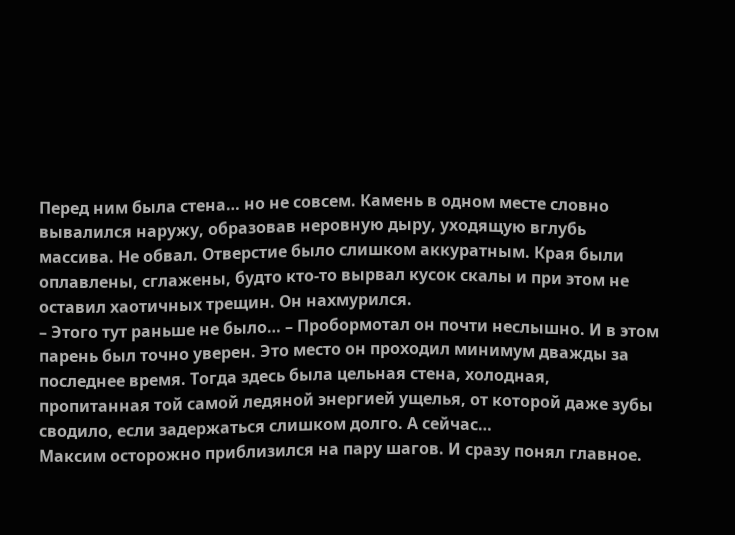Перед ним была стена… но не совсем. Камень в одном месте словно вывалился наружу, образовав неровную дыру, уходящую вглубь массива. Не обвал. Отверстие было слишком аккуратным. Края были оплавлены, сглажены, будто кто-то вырвал кусок скалы и при этом не оставил хаотичных трещин. Он нахмурился.
– Этого тут раньше не было… – Пробормотал он почти неслышно. И в этом парень был точно уверен. Это место он проходил минимум дважды за последнее время. Тогда здесь была цельная стена, холодная, пропитанная той самой ледяной энергией ущелья, от которой даже зубы сводило, если задержаться слишком долго. А сейчас…
Максим осторожно приблизился на пару шагов. И сразу понял главное.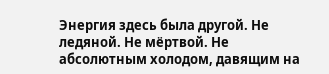Энергия здесь была другой. Не ледяной. Не мёртвой. Не абсолютным холодом, давящим на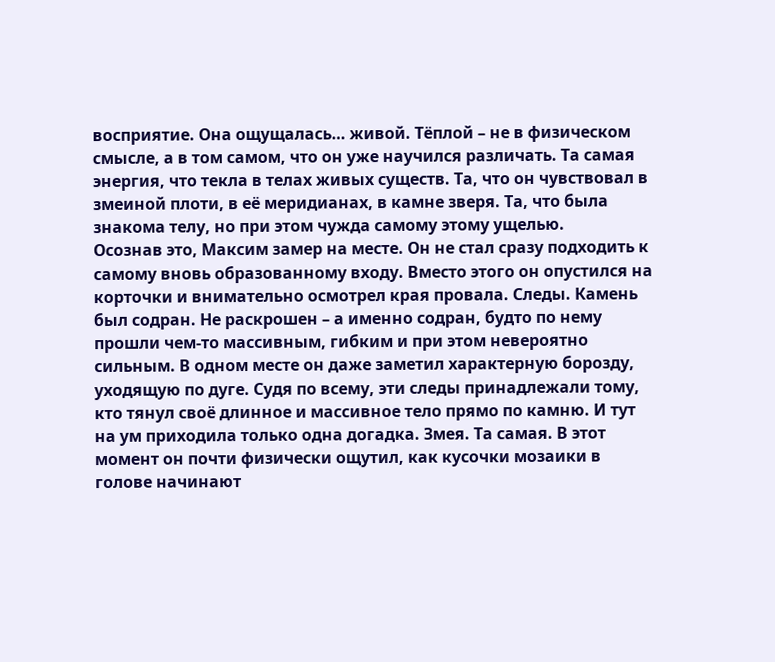восприятие. Она ощущалась… живой. Тёплой – не в физическом смысле, а в том самом, что он уже научился различать. Та самая энергия, что текла в телах живых существ. Та, что он чувствовал в змеиной плоти, в её меридианах, в камне зверя. Та, что была знакома телу, но при этом чужда самому этому ущелью.
Осознав это, Максим замер на месте. Он не стал сразу подходить к самому вновь образованному входу. Вместо этого он опустился на корточки и внимательно осмотрел края провала. Следы. Камень был содран. Не раскрошен – а именно содран, будто по нему прошли чем-то массивным, гибким и при этом невероятно сильным. В одном месте он даже заметил характерную борозду, уходящую по дуге. Судя по всему, эти следы принадлежали тому, кто тянул своё длинное и массивное тело прямо по камню. И тут на ум приходила только одна догадка. Змея. Та самая. В этот момент он почти физически ощутил, как кусочки мозаики в голове начинают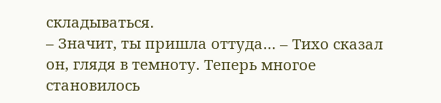складываться.
– Значит, ты пришла оттуда… – Тихо сказал он, глядя в темноту. Теперь многое становилось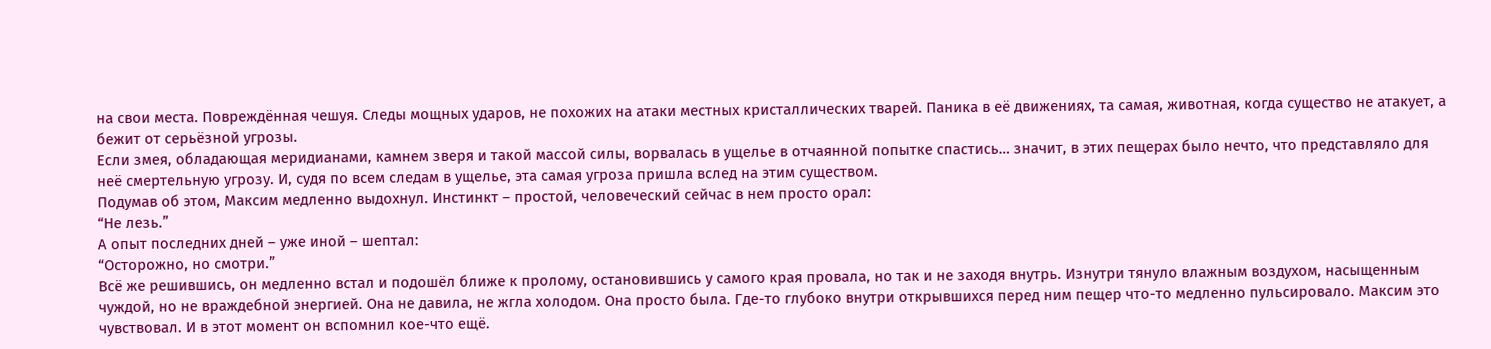на свои места. Повреждённая чешуя. Следы мощных ударов, не похожих на атаки местных кристаллических тварей. Паника в её движениях, та самая, животная, когда существо не атакует, а бежит от серьёзной угрозы.
Если змея, обладающая меридианами, камнем зверя и такой массой силы, ворвалась в ущелье в отчаянной попытке спастись… значит, в этих пещерах было нечто, что представляло для неё смертельную угрозу. И, судя по всем следам в ущелье, эта самая угроза пришла вслед на этим существом.
Подумав об этом, Максим медленно выдохнул. Инстинкт – простой, человеческий сейчас в нем просто орал:
“Не лезь.”
А опыт последних дней – уже иной – шептал:
“Осторожно, но смотри.”
Всё же решившись, он медленно встал и подошёл ближе к пролому, остановившись у самого края провала, но так и не заходя внутрь. Изнутри тянуло влажным воздухом, насыщенным чуждой, но не враждебной энергией. Она не давила, не жгла холодом. Она просто была. Где-то глубоко внутри открывшихся перед ним пещер что-то медленно пульсировало. Максим это чувствовал. И в этот момент он вспомнил кое-что ещё.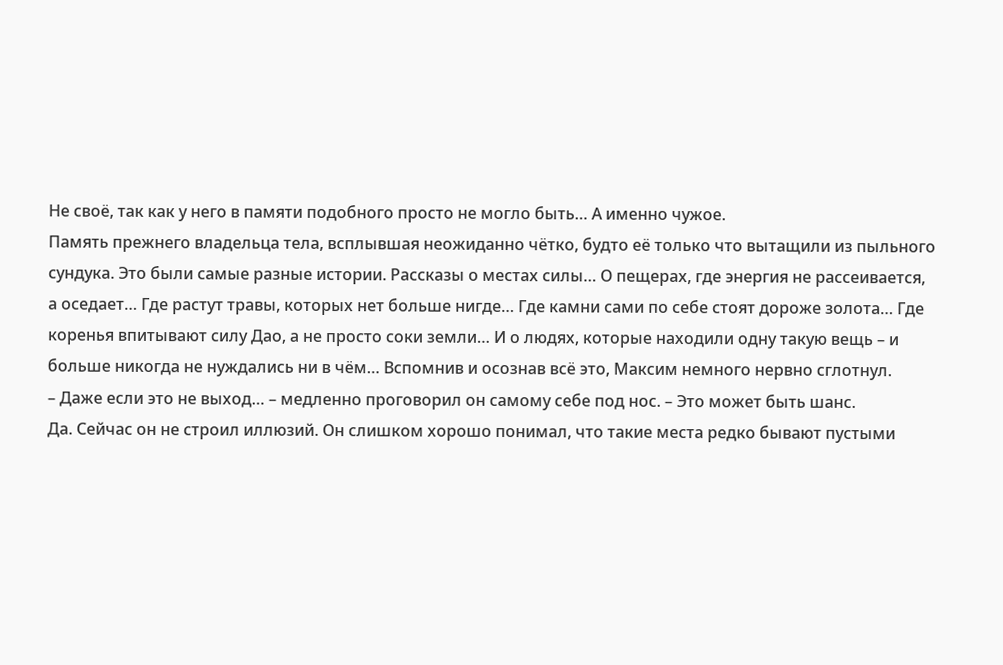Не своё, так как у него в памяти подобного просто не могло быть… А именно чужое.
Память прежнего владельца тела, всплывшая неожиданно чётко, будто её только что вытащили из пыльного сундука. Это были самые разные истории. Рассказы о местах силы… О пещерах, где энергия не рассеивается, а оседает… Где растут травы, которых нет больше нигде… Где камни сами по себе стоят дороже золота… Где коренья впитывают силу Дао, а не просто соки земли… И о людях, которые находили одну такую вещь – и больше никогда не нуждались ни в чём… Вспомнив и осознав всё это, Максим немного нервно сглотнул.
– Даже если это не выход… – медленно проговорил он самому себе под нос. – Это может быть шанс.
Да. Сейчас он не строил иллюзий. Он слишком хорошо понимал, что такие места редко бывают пустыми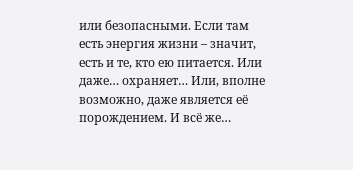или безопасными. Если там есть энергия жизни – значит, есть и те, кто ею питается. Или даже… охраняет… Или, вполне возможно, даже является её порождением. И всё же…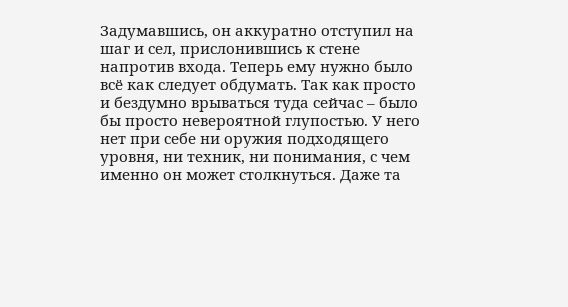Задумавшись, он аккуратно отступил на шаг и сел, прислонившись к стене напротив входа. Теперь ему нужно было всё как следует обдумать. Так как просто и бездумно врываться туда сейчас – было бы просто невероятной глупостью. У него нет при себе ни оружия подходящего уровня, ни техник, ни понимания, с чем именно он может столкнуться. Даже та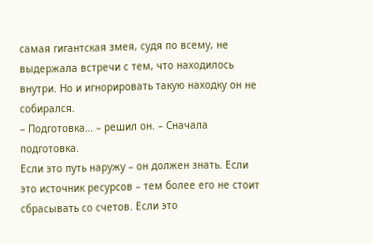самая гигантская змея, судя по всему, не выдержала встречи с тем, что находилось внутри. Но и игнорировать такую находку он не собирался.
– Подготовка… – решил он. – Сначала подготовка.
Если это путь наружу – он должен знать. Если это источник ресурсов – тем более его не стоит сбрасывать со счетов. Если это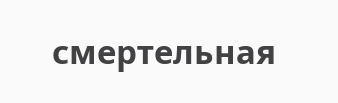смертельная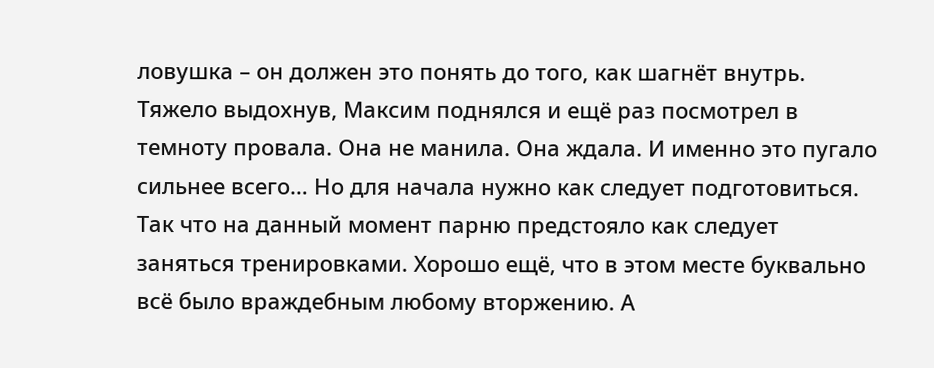ловушка – он должен это понять до того, как шагнёт внутрь.
Тяжело выдохнув, Максим поднялся и ещё раз посмотрел в темноту провала. Она не манила. Она ждала. И именно это пугало сильнее всего… Но для начала нужно как следует подготовиться. Так что на данный момент парню предстояло как следует заняться тренировками. Хорошо ещё, что в этом месте буквально всё было враждебным любому вторжению. А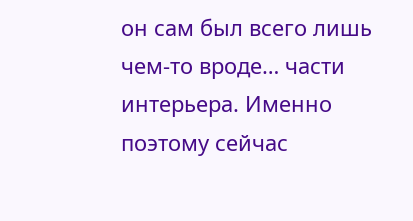он сам был всего лишь чем-то вроде… части интерьера. Именно поэтому сейчас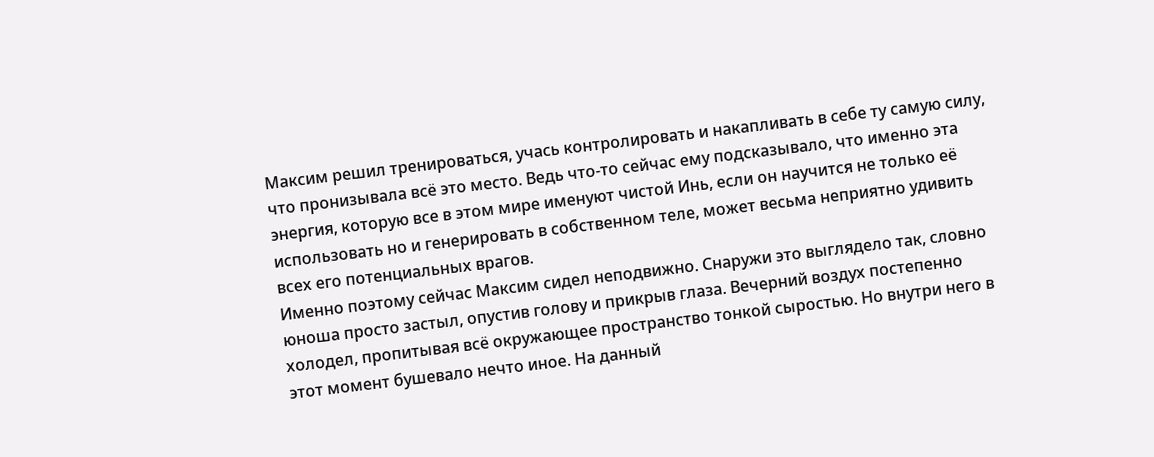Максим решил тренироваться, учась контролировать и накапливать в себе ту самую силу, что пронизывала всё это место. Ведь что-то сейчас ему подсказывало, что именно эта энергия, которую все в этом мире именуют чистой Инь, если он научится не только её использовать но и генерировать в собственном теле, может весьма неприятно удивить всех его потенциальных врагов.
Именно поэтому сейчас Максим сидел неподвижно. Снаружи это выглядело так, словно юноша просто застыл, опустив голову и прикрыв глаза. Вечерний воздух постепенно холодел, пропитывая всё окружающее пространство тонкой сыростью. Но внутри него в этот момент бушевало нечто иное. На данный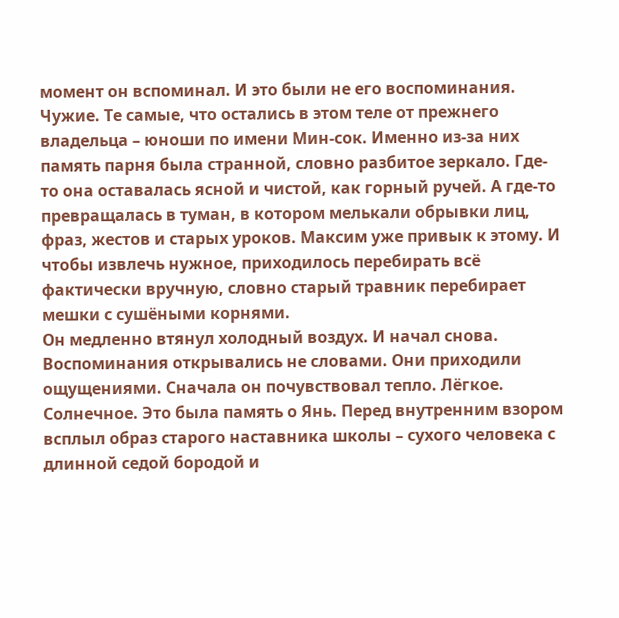момент он вспоминал. И это были не его воспоминания. Чужие. Те самые, что остались в этом теле от прежнего владельца – юноши по имени Мин-сок. Именно из-за них память парня была странной, словно разбитое зеркало. Где-то она оставалась ясной и чистой, как горный ручей. А где-то превращалась в туман, в котором мелькали обрывки лиц, фраз, жестов и старых уроков. Максим уже привык к этому. И чтобы извлечь нужное, приходилось перебирать всё фактически вручную, словно старый травник перебирает мешки с сушёными корнями.
Он медленно втянул холодный воздух. И начал снова. Воспоминания открывались не словами. Они приходили ощущениями. Сначала он почувствовал тепло. Лёгкое. Солнечное. Это была память о Янь. Перед внутренним взором всплыл образ старого наставника школы – сухого человека с длинной седой бородой и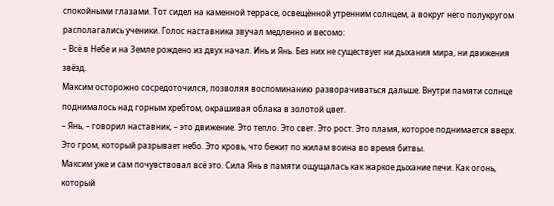спокойными глазами. Тот сидел на каменной террасе, освещённой утренним солнцем, а вокруг него полукругом располагались ученики. Голос наставника звучал медленно и весомо:
– Всё в Небе и на Земле рождено из двух начал. Инь и Янь. Без них не существует ни дыхания мира, ни движения звёзд.
Максим осторожно сосредоточился, позволяя воспоминанию разворачиваться дальше. Внутри памяти солнце поднималось над горным хребтом, окрашивая облака в золотой цвет.
– Янь, – говорил наставник, – это движение. Это тепло. Это свет. Это рост. Это пламя, которое поднимается вверх. Это гром, который разрывает небо. Это кровь, что бежит по жилам воина во время битвы.
Максим уже и сам почувствовал всё это. Сила Янь в памяти ощущалась как жаркое дыхание печи. Как огонь, который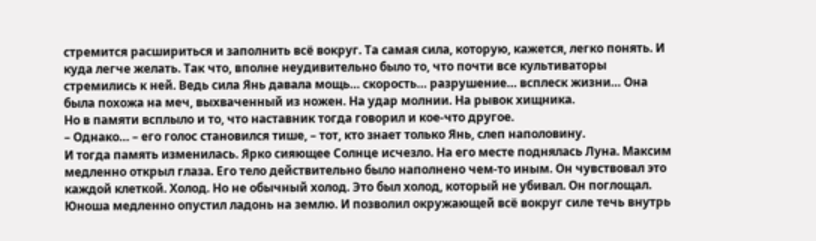стремится расшириться и заполнить всё вокруг. Та самая сила, которую, кажется, легко понять. И куда легче желать. Так что, вполне неудивительно было то, что почти все культиваторы стремились к ней. Ведь сила Янь давала мощь… скорость… разрушение… всплеск жизни… Она была похожа на меч, выхваченный из ножен. На удар молнии. На рывок хищника.
Но в памяти всплыло и то, что наставник тогда говорил и кое-что другое.
– Однако… – его голос становился тише, – тот, кто знает только Янь, слеп наполовину.
И тогда память изменилась. Ярко сияющее Солнце исчезло. На его месте поднялась Луна. Максим медленно открыл глаза. Его тело действительно было наполнено чем-то иным. Он чувствовал это каждой клеткой. Холод. Но не обычный холод. Это был холод, который не убивал. Он поглощал.
Юноша медленно опустил ладонь на землю. И позволил окружающей всё вокруг силе течь внутрь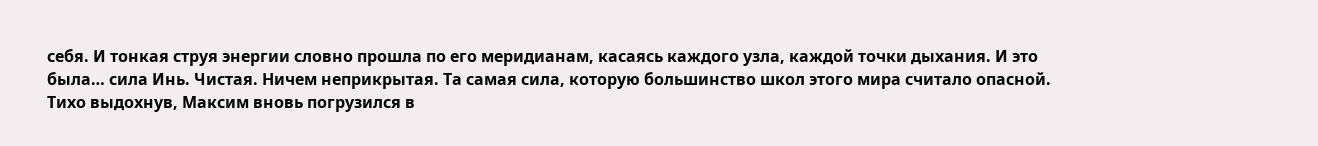себя. И тонкая струя энергии словно прошла по его меридианам, касаясь каждого узла, каждой точки дыхания. И это была… сила Инь. Чистая. Ничем неприкрытая. Та самая сила, которую большинство школ этого мира считало опасной.
Тихо выдохнув, Максим вновь погрузился в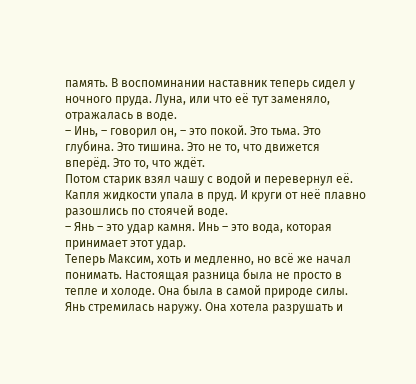память. В воспоминании наставник теперь сидел у ночного пруда. Луна, или что её тут заменяло, отражалась в воде.
– Инь, – говорил он, – это покой. Это тьма. Это глубина. Это тишина. Это не то, что движется вперёд. Это то, что ждёт.
Потом старик взял чашу с водой и перевернул её. Капля жидкости упала в пруд. И круги от неё плавно разошлись по стоячей воде.
– Янь – это удар камня. Инь – это вода, которая принимает этот удар.
Теперь Максим, хоть и медленно, но всё же начал понимать. Настоящая разница была не просто в тепле и холоде. Она была в самой природе силы. Янь стремилась наружу. Она хотела разрушать и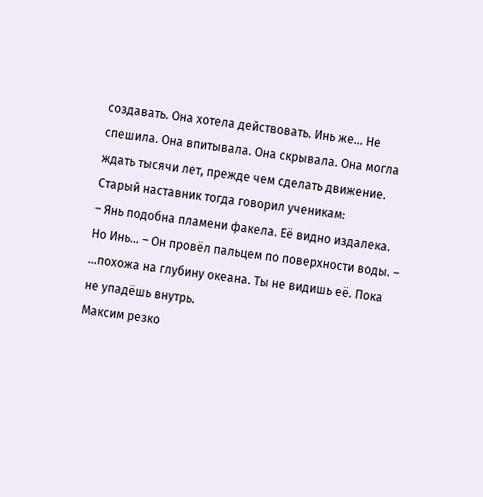создавать. Она хотела действовать. Инь же… Не спешила. Она впитывала. Она скрывала. Она могла ждать тысячи лет, прежде чем сделать движение.
Старый наставник тогда говорил ученикам:
– Янь подобна пламени факела. Её видно издалека. Но Инь… – Он провёл пальцем по поверхности воды. – …похожа на глубину океана. Ты не видишь её. Пока не упадёшь внутрь.
Максим резко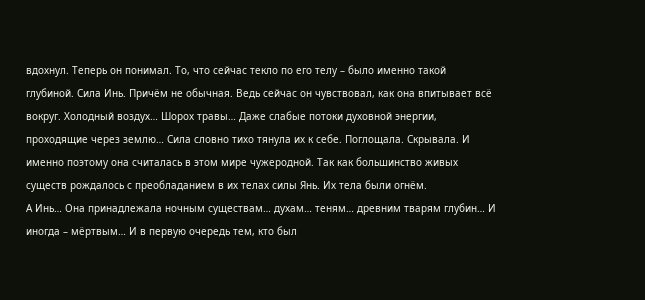вдохнул. Теперь он понимал. То, что сейчас текло по его телу – было именно такой глубиной. Сила Инь. Причём не обычная. Ведь сейчас он чувствовал, как она впитывает всё вокруг. Холодный воздух… Шорох травы… Даже слабые потоки духовной энергии, проходящие через землю… Сила словно тихо тянула их к себе. Поглощала. Скрывала. И именно поэтому она считалась в этом мире чужеродной. Так как большинство живых существ рождалось с преобладанием в их телах силы Янь. Их тела были огнём.
А Инь… Она принадлежала ночным существам… духам… теням… древним тварям глубин… И иногда – мёртвым… И в первую очередь тем, кто был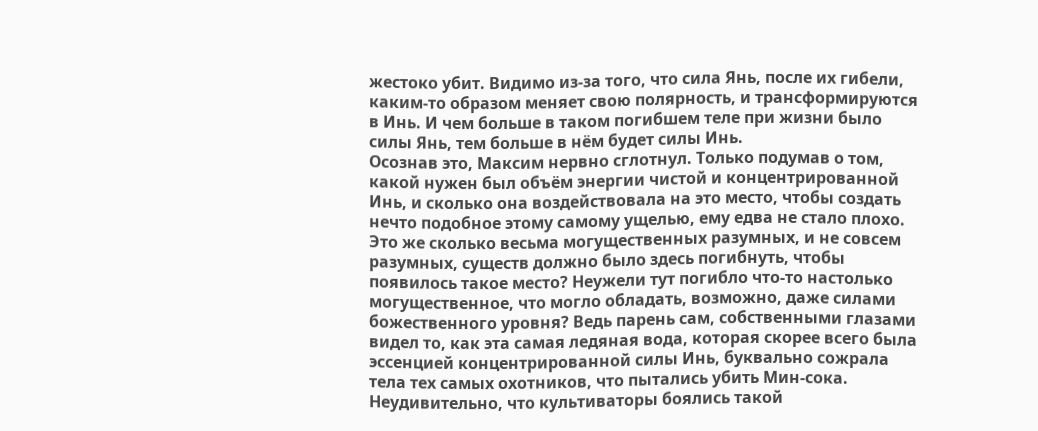жестоко убит. Видимо из-за того, что сила Янь, после их гибели, каким-то образом меняет свою полярность, и трансформируются в Инь. И чем больше в таком погибшем теле при жизни было силы Янь, тем больше в нём будет силы Инь.
Осознав это, Максим нервно сглотнул. Только подумав о том, какой нужен был объём энергии чистой и концентрированной Инь, и сколько она воздействовала на это место, чтобы создать нечто подобное этому самому ущелью, ему едва не стало плохо. Это же сколько весьма могущественных разумных, и не совсем разумных, существ должно было здесь погибнуть, чтобы появилось такое место? Неужели тут погибло что-то настолько могущественное, что могло обладать, возможно, даже силами божественного уровня? Ведь парень сам, собственными глазами видел то, как эта самая ледяная вода, которая скорее всего была эссенцией концентрированной силы Инь, буквально сожрала тела тех самых охотников, что пытались убить Мин-сока. Неудивительно, что культиваторы боялись такой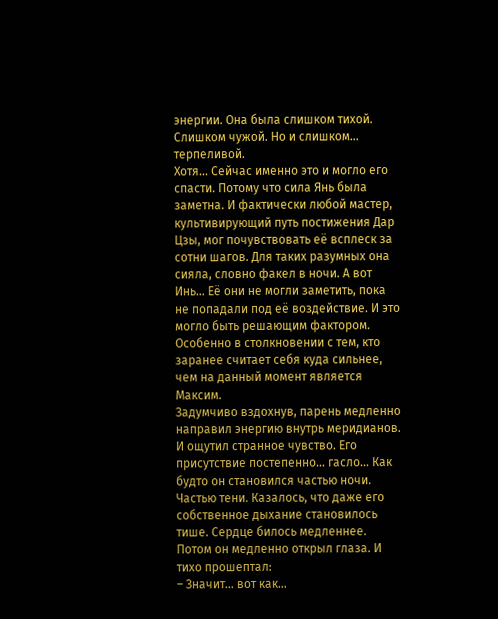энергии. Она была слишком тихой. Слишком чужой. Но и слишком… терпеливой.
Хотя… Сейчас именно это и могло его спасти. Потому что сила Янь была заметна. И фактически любой мастер, культивирующий путь постижения Дар Цзы, мог почувствовать её всплеск за сотни шагов. Для таких разумных она сияла, словно факел в ночи. А вот Инь… Её они не могли заметить, пока не попадали под её воздействие. И это могло быть решающим фактором. Особенно в столкновении с тем, кто заранее считает себя куда сильнее, чем на данный момент является Максим.
Задумчиво вздохнув, парень медленно направил энергию внутрь меридианов. И ощутил странное чувство. Его присутствие постепенно… гасло… Как будто он становился частью ночи. Частью тени. Казалось, что даже его собственное дыхание становилось тише. Сердце билось медленнее.
Потом он медленно открыл глаза. И тихо прошептал:
– Значит… вот как…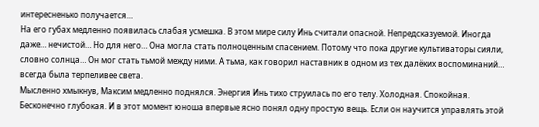интересненько получается…
На его губах медленно появилась слабая усмешка. В этом мире силу Инь считали опасной. Непредсказуемой. Иногда даже… нечистой… Но для него… Она могла стать полноценным спасением. Потому что пока другие культиваторы сияли, словно солнца… Он мог стать тьмой между ними. А тьма, как говорил наставник в одном из тех далёких воспоминаний… всегда была терпеливее света.
Мысленно хмыкнув, Максим медленно поднялся. Энергия Инь тихо струилась по его телу. Холодная. Спокойная. Бесконечно глубокая. И в этот момент юноша впервые ясно понял одну простую вещь. Если он научится управлять этой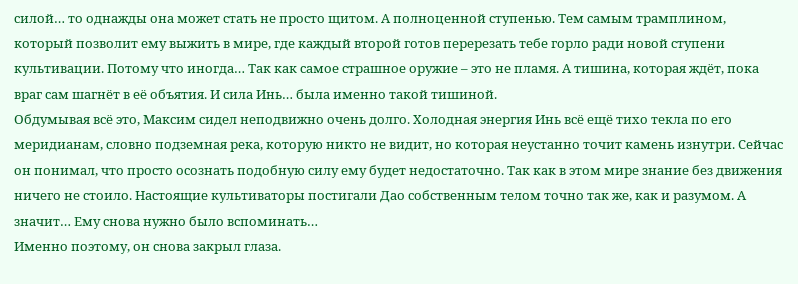силой… то однажды она может стать не просто щитом. А полноценной ступенью. Тем самым трамплином, который позволит ему выжить в мире, где каждый второй готов перерезать тебе горло ради новой ступени культивации. Потому что иногда… Так как самое страшное оружие – это не пламя. А тишина, которая ждёт, пока враг сам шагнёт в её объятия. И сила Инь… была именно такой тишиной.
Обдумывая всё это, Максим сидел неподвижно очень долго. Холодная энергия Инь всё ещё тихо текла по его меридианам, словно подземная река, которую никто не видит, но которая неустанно точит камень изнутри. Сейчас он понимал, что просто осознать подобную силу ему будет недостаточно. Так как в этом мире знание без движения ничего не стоило. Настоящие культиваторы постигали Дао собственным телом точно так же, как и разумом. А значит… Ему снова нужно было вспоминать…
Именно поэтому, он снова закрыл глаза.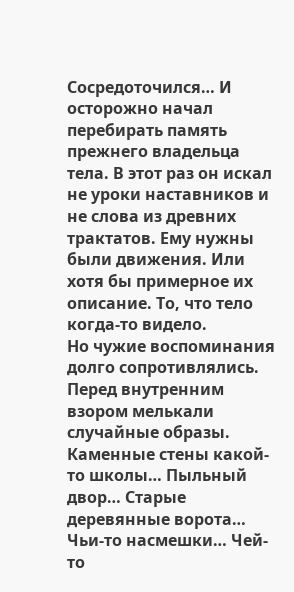Сосредоточился… И осторожно начал перебирать память прежнего владельца тела. В этот раз он искал не уроки наставников и не слова из древних трактатов. Ему нужны были движения. Или хотя бы примерное их описание. То, что тело когда-то видело.
Но чужие воспоминания долго сопротивлялись. Перед внутренним взором мелькали случайные образы. Каменные стены какой-то школы… Пыльный двор… Старые деревянные ворота… Чьи-то насмешки… Чей-то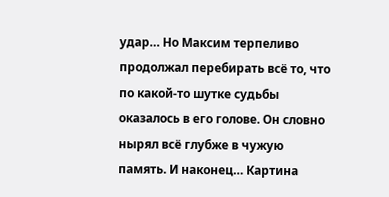удар… Но Максим терпеливо продолжал перебирать всё то, что по какой-то шутке судьбы оказалось в его голове. Он словно нырял всё глубже в чужую память. И наконец… Картина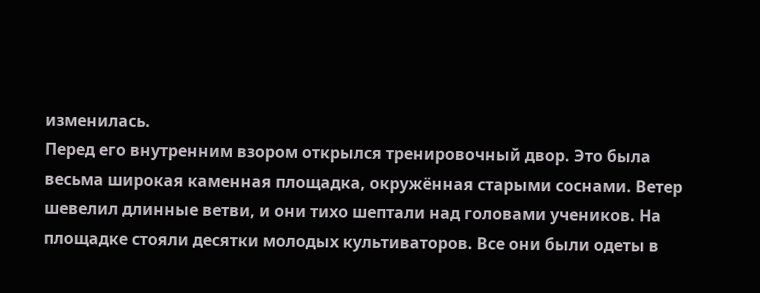изменилась.
Перед его внутренним взором открылся тренировочный двор. Это была весьма широкая каменная площадка, окружённая старыми соснами. Ветер шевелил длинные ветви, и они тихо шептали над головами учеников. На площадке стояли десятки молодых культиваторов. Все они были одеты в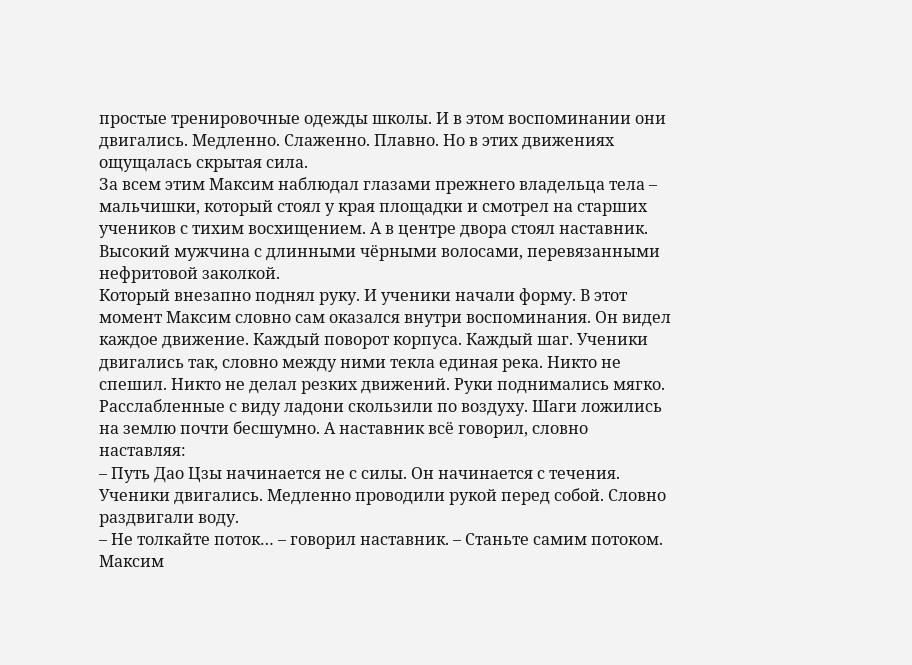простые тренировочные одежды школы. И в этом воспоминании они двигались. Медленно. Слаженно. Плавно. Но в этих движениях ощущалась скрытая сила.
За всем этим Максим наблюдал глазами прежнего владельца тела – мальчишки, который стоял у края площадки и смотрел на старших учеников с тихим восхищением. А в центре двора стоял наставник. Высокий мужчина с длинными чёрными волосами, перевязанными нефритовой заколкой.
Который внезапно поднял руку. И ученики начали форму. В этот момент Максим словно сам оказался внутри воспоминания. Он видел каждое движение. Каждый поворот корпуса. Каждый шаг. Ученики двигались так, словно между ними текла единая река. Никто не спешил. Никто не делал резких движений. Руки поднимались мягко. Расслабленные с виду ладони скользили по воздуху. Шаги ложились на землю почти бесшумно. А наставник всё говорил, словно наставляя:
– Путь Дао Цзы начинается не с силы. Он начинается с течения.
Ученики двигались. Медленно проводили рукой перед собой. Словно раздвигали воду.
– Не толкайте поток… – говорил наставник. – Станьте самим потоком.
Максим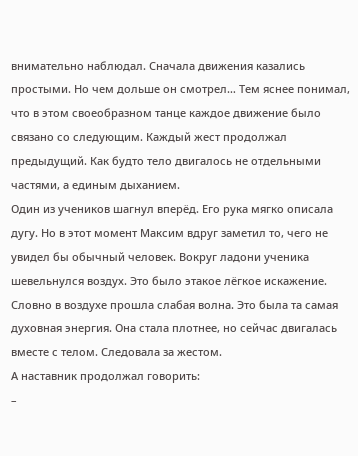внимательно наблюдал. Сначала движения казались простыми. Но чем дольше он смотрел… Тем яснее понимал, что в этом своеобразном танце каждое движение было связано со следующим. Каждый жест продолжал предыдущий. Как будто тело двигалось не отдельными частями, а единым дыханием.
Один из учеников шагнул вперёд. Его рука мягко описала дугу. Но в этот момент Максим вдруг заметил то, чего не увидел бы обычный человек. Вокруг ладони ученика шевельнулся воздух. Это было этакое лёгкое искажение. Словно в воздухе прошла слабая волна. Это была та самая духовная энергия. Она стала плотнее, но сейчас двигалась вместе с телом. Следовала за жестом.
А наставник продолжал говорить:
–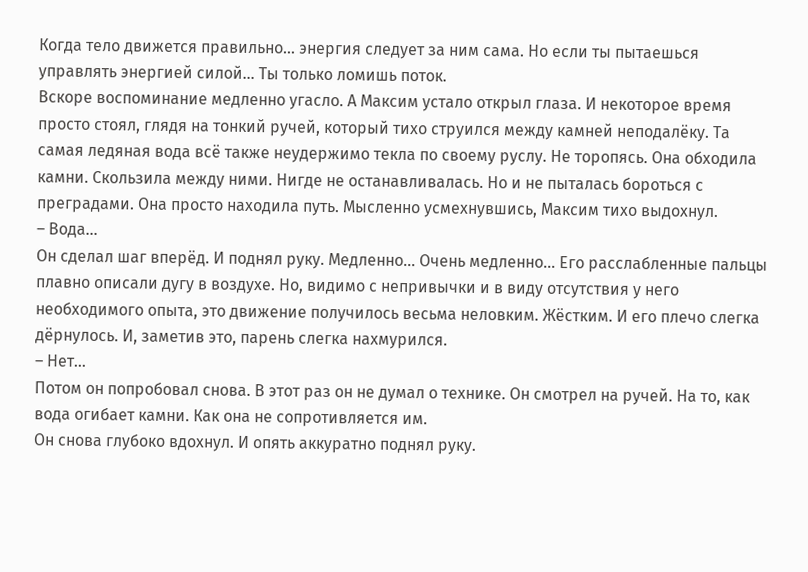Когда тело движется правильно… энергия следует за ним сама. Но если ты пытаешься управлять энергией силой… Ты только ломишь поток.
Вскоре воспоминание медленно угасло. А Максим устало открыл глаза. И некоторое время просто стоял, глядя на тонкий ручей, который тихо струился между камней неподалёку. Та самая ледяная вода всё также неудержимо текла по своему руслу. Не торопясь. Она обходила камни. Скользила между ними. Нигде не останавливалась. Но и не пыталась бороться с преградами. Она просто находила путь. Мысленно усмехнувшись, Максим тихо выдохнул.
– Вода…
Он сделал шаг вперёд. И поднял руку. Медленно… Очень медленно… Его расслабленные пальцы плавно описали дугу в воздухе. Но, видимо с непривычки и в виду отсутствия у него необходимого опыта, это движение получилось весьма неловким. Жёстким. И его плечо слегка дёрнулось. И, заметив это, парень слегка нахмурился.
– Нет…
Потом он попробовал снова. В этот раз он не думал о технике. Он смотрел на ручей. На то, как вода огибает камни. Как она не сопротивляется им.
Он снова глубоко вдохнул. И опять аккуратно поднял руку.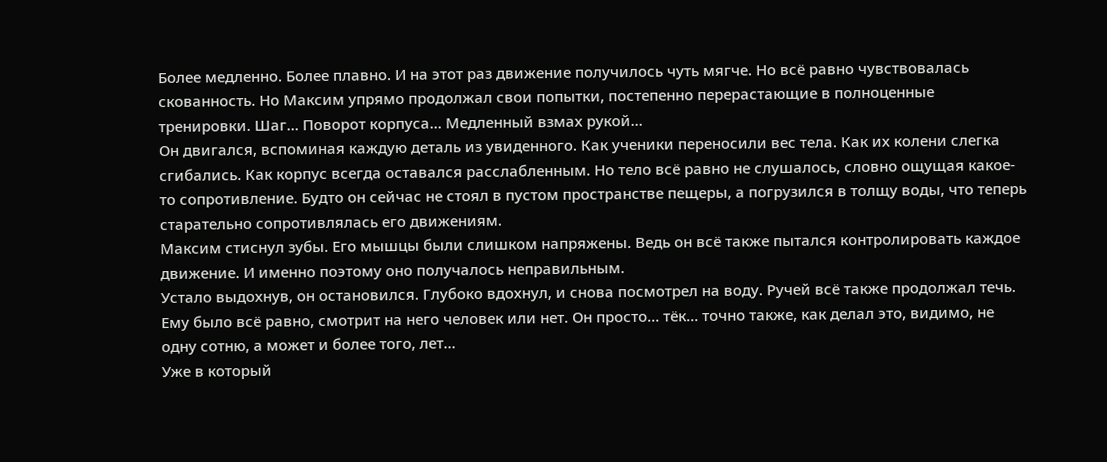Более медленно. Более плавно. И на этот раз движение получилось чуть мягче. Но всё равно чувствовалась скованность. Но Максим упрямо продолжал свои попытки, постепенно перерастающие в полноценные тренировки. Шаг… Поворот корпуса… Медленный взмах рукой…
Он двигался, вспоминая каждую деталь из увиденного. Как ученики переносили вес тела. Как их колени слегка сгибались. Как корпус всегда оставался расслабленным. Но тело всё равно не слушалось, словно ощущая какое-то сопротивление. Будто он сейчас не стоял в пустом пространстве пещеры, а погрузился в толщу воды, что теперь старательно сопротивлялась его движениям.
Максим стиснул зубы. Его мышцы были слишком напряжены. Ведь он всё также пытался контролировать каждое движение. И именно поэтому оно получалось неправильным.
Устало выдохнув, он остановился. Глубоко вдохнул, и снова посмотрел на воду. Ручей всё также продолжал течь. Ему было всё равно, смотрит на него человек или нет. Он просто… тёк… точно также, как делал это, видимо, не одну сотню, а может и более того, лет…
Уже в который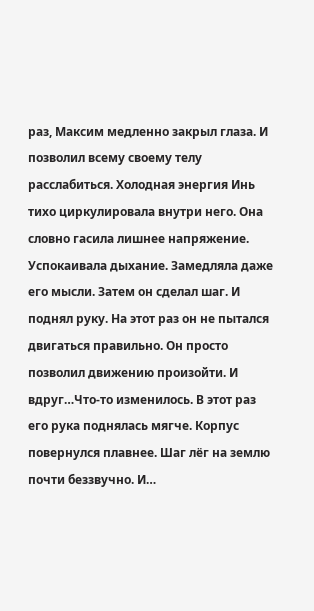раз, Максим медленно закрыл глаза. И позволил всему своему телу расслабиться. Холодная энергия Инь тихо циркулировала внутри него. Она словно гасила лишнее напряжение. Успокаивала дыхание. Замедляла даже его мысли. Затем он сделал шаг. И поднял руку. На этот раз он не пытался двигаться правильно. Он просто позволил движению произойти. И вдруг…Что-то изменилось. В этот раз его рука поднялась мягче. Корпус повернулся плавнее. Шаг лёг на землю почти беззвучно. И…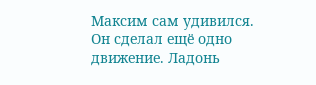Максим сам удивился.
Он сделал ещё одно движение. Ладонь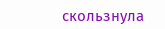скользнула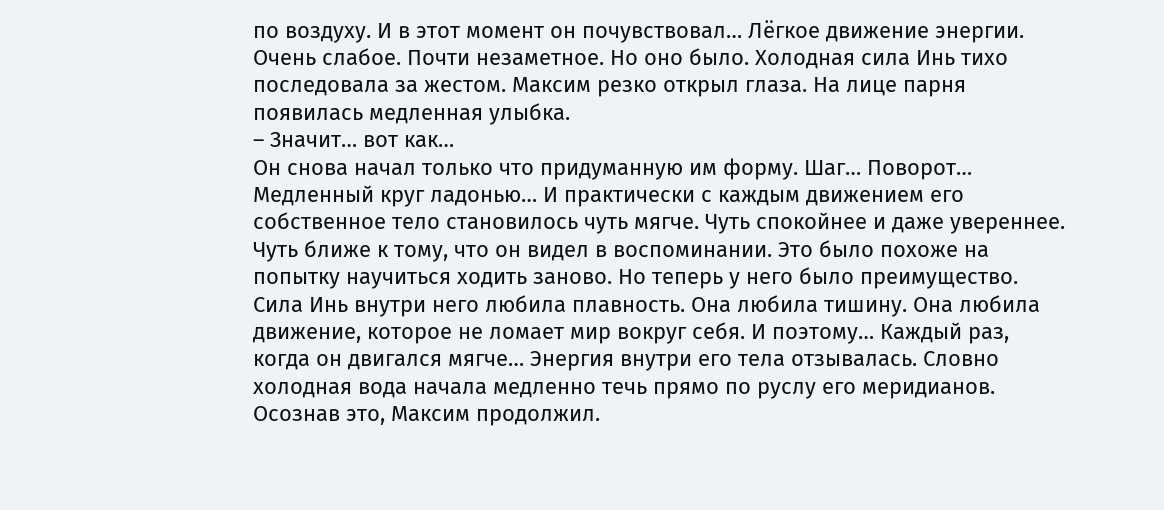по воздуху. И в этот момент он почувствовал… Лёгкое движение энергии. Очень слабое. Почти незаметное. Но оно было. Холодная сила Инь тихо последовала за жестом. Максим резко открыл глаза. На лице парня появилась медленная улыбка.
– Значит… вот как…
Он снова начал только что придуманную им форму. Шаг… Поворот… Медленный круг ладонью… И практически с каждым движением его собственное тело становилось чуть мягче. Чуть спокойнее и даже увереннее. Чуть ближе к тому, что он видел в воспоминании. Это было похоже на попытку научиться ходить заново. Но теперь у него было преимущество. Сила Инь внутри него любила плавность. Она любила тишину. Она любила движение, которое не ломает мир вокруг себя. И поэтому… Каждый раз, когда он двигался мягче… Энергия внутри его тела отзывалась. Словно холодная вода начала медленно течь прямо по руслу его меридианов.
Осознав это, Максим продолжил.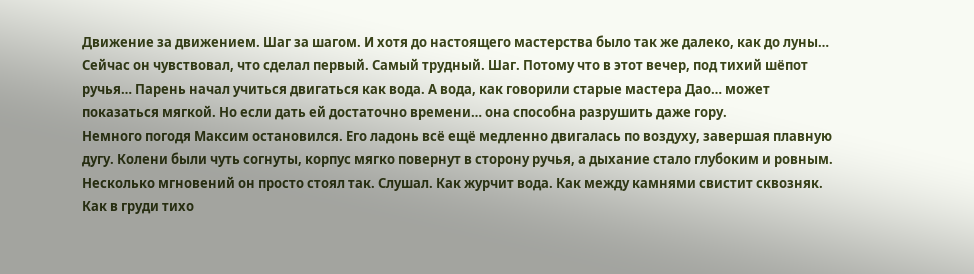Движение за движением. Шаг за шагом. И хотя до настоящего мастерства было так же далеко, как до луны… Сейчас он чувствовал, что сделал первый. Самый трудный. Шаг. Потому что в этот вечер, под тихий шёпот ручья… Парень начал учиться двигаться как вода. А вода, как говорили старые мастера Дао… может показаться мягкой. Но если дать ей достаточно времени… она способна разрушить даже гору.
Немного погодя Максим остановился. Его ладонь всё ещё медленно двигалась по воздуху, завершая плавную дугу. Колени были чуть согнуты, корпус мягко повернут в сторону ручья, а дыхание стало глубоким и ровным. Несколько мгновений он просто стоял так. Слушал. Как журчит вода. Как между камнями свистит сквозняк. Как в груди тихо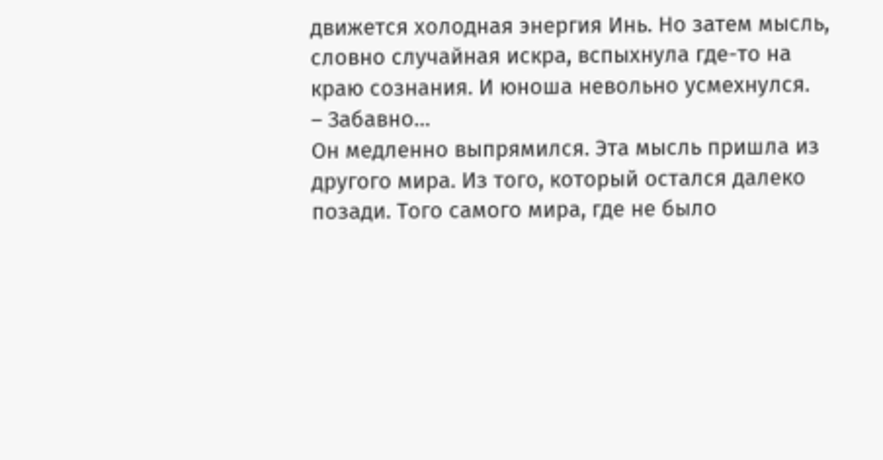движется холодная энергия Инь. Но затем мысль, словно случайная искра, вспыхнула где-то на краю сознания. И юноша невольно усмехнулся.
– Забавно…
Он медленно выпрямился. Эта мысль пришла из другого мира. Из того, который остался далеко позади. Того самого мира, где не было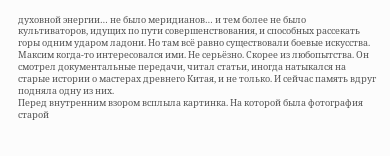духовной энергии… не было меридианов… и тем более не было культиваторов, идущих по пути совершенствования, и способных рассекать горы одним ударом ладони. Но там всё равно существовали боевые искусства. Максим когда-то интересовался ими. Не серьёзно. Скорее из любопытства. Он смотрел документальные передачи, читал статьи, иногда натыкался на старые истории о мастерах древнего Китая, и не только. И сейчас память вдруг подняла одну из них.
Перед внутренним взором всплыла картинка. На которой была фотография старой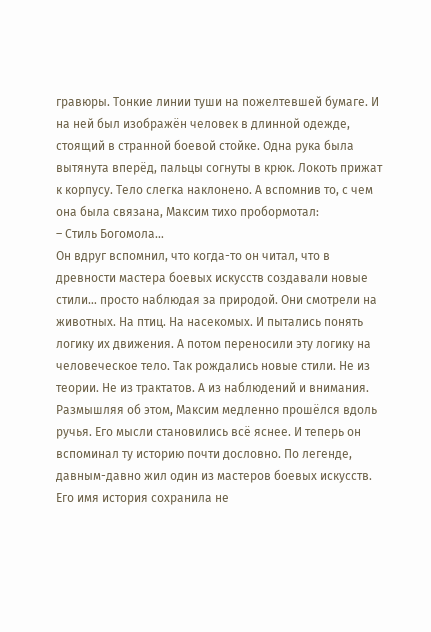гравюры. Тонкие линии туши на пожелтевшей бумаге. И на ней был изображён человек в длинной одежде, стоящий в странной боевой стойке. Одна рука была вытянута вперёд, пальцы согнуты в крюк. Локоть прижат к корпусу. Тело слегка наклонено. А вспомнив то, с чем она была связана, Максим тихо пробормотал:
– Стиль Богомола…
Он вдруг вспомнил, что когда-то он читал, что в древности мастера боевых искусств создавали новые стили… просто наблюдая за природой. Они смотрели на животных. На птиц. На насекомых. И пытались понять логику их движения. А потом переносили эту логику на человеческое тело. Так рождались новые стили. Не из теории. Не из трактатов. А из наблюдений и внимания.
Размышляя об этом, Максим медленно прошёлся вдоль ручья. Его мысли становились всё яснее. И теперь он вспоминал ту историю почти дословно. По легенде, давным-давно жил один из мастеров боевых искусств. Его имя история сохранила не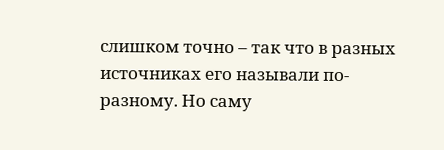слишком точно – так что в разных источниках его называли по-разному. Но саму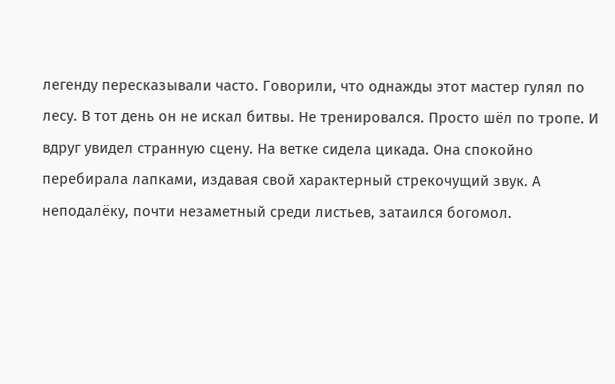легенду пересказывали часто. Говорили, что однажды этот мастер гулял по лесу. В тот день он не искал битвы. Не тренировался. Просто шёл по тропе. И вдруг увидел странную сцену. На ветке сидела цикада. Она спокойно перебирала лапками, издавая свой характерный стрекочущий звук. А неподалёку, почти незаметный среди листьев, затаился богомол.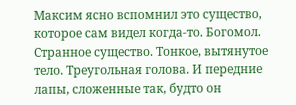Максим ясно вспомнил это существо, которое сам видел когда-то. Богомол. Странное существо. Тонкое, вытянутое тело. Треугольная голова. И передние лапы, сложенные так, будто он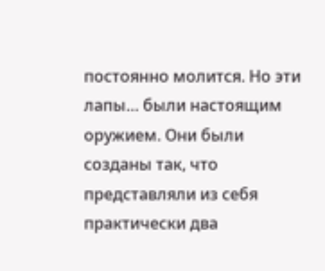постоянно молится. Но эти лапы… были настоящим оружием. Они были созданы так, что представляли из себя практически два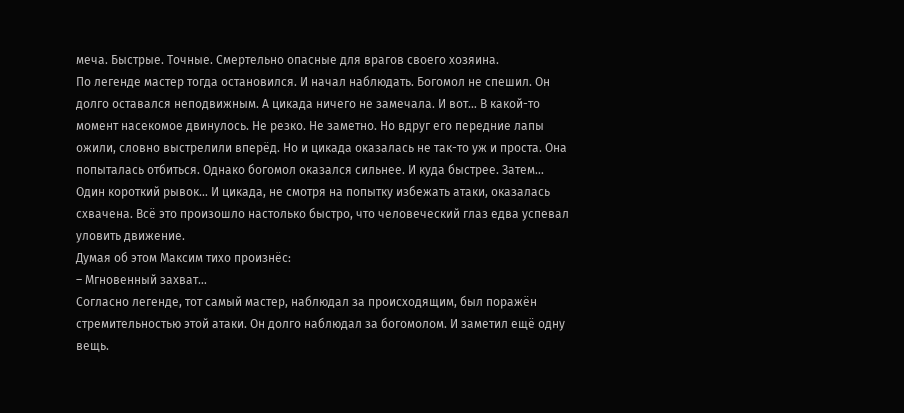меча. Быстрые. Точные. Смертельно опасные для врагов своего хозяина.
По легенде мастер тогда остановился. И начал наблюдать. Богомол не спешил. Он долго оставался неподвижным. А цикада ничего не замечала. И вот… В какой-то момент насекомое двинулось. Не резко. Не заметно. Но вдруг его передние лапы ожили, словно выстрелили вперёд. Но и цикада оказалась не так-то уж и проста. Она попыталась отбиться. Однако богомол оказался сильнее. И куда быстрее. Затем… Один короткий рывок… И цикада, не смотря на попытку избежать атаки, оказалась схвачена. Всё это произошло настолько быстро, что человеческий глаз едва успевал уловить движение.
Думая об этом Максим тихо произнёс:
– Мгновенный захват…
Согласно легенде, тот самый мастер, наблюдал за происходящим, был поражён стремительностью этой атаки. Он долго наблюдал за богомолом. И заметил ещё одну вещь.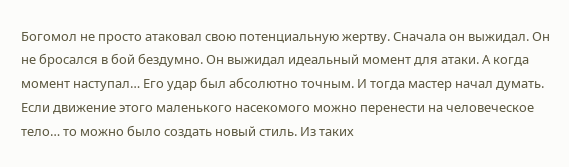Богомол не просто атаковал свою потенциальную жертву. Сначала он выжидал. Он не бросался в бой бездумно. Он выжидал идеальный момент для атаки. А когда момент наступал… Его удар был абсолютно точным. И тогда мастер начал думать. Если движение этого маленького насекомого можно перенести на человеческое тело… то можно было создать новый стиль. Из таких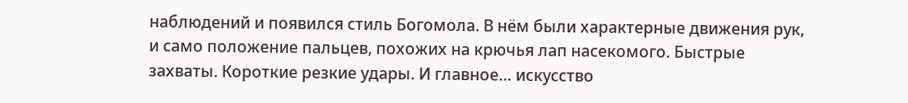наблюдений и появился стиль Богомола. В нём были характерные движения рук, и само положение пальцев, похожих на крючья лап насекомого. Быстрые захваты. Короткие резкие удары. И главное… искусство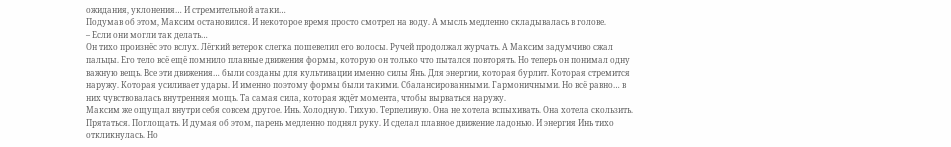ожидания, уклонения… И стремительной атаки…
Подумав об этом, Максим остановился. И некоторое время просто смотрел на воду. А мысль медленно складывалась в голове.
– Если они могли так делать…
Он тихо произнёс это вслух. Лёгкий ветерок слегка пошевелил его волосы. Ручей продолжал журчать. А Максим задумчиво сжал пальцы. Его тело всё ещё помнило плавные движения формы, которую он только что пытался повторять. Но теперь он понимал одну важную вещь. Все эти движения… были созданы для культивации именно силы Янь. Для энергии, которая бурлит. Которая стремится наружу. Которая усиливает удары. И именно поэтому формы были такими. Сбалансированными. Гармоничными. Но всё равно… в них чувствовалась внутренняя мощь. Та самая сила, которая ждёт момента, чтобы вырваться наружу.
Максим же ощущал внутри себя совсем другое. Инь. Холодную. Тихую. Терпеливую. Она не хотела вспыхивать. Она хотела скользить. Прятаться. Поглощать. И думая об этом, парень медленно поднял руку. И сделал плавное движение ладонью. И энергия Инь тихо откликнулась. Но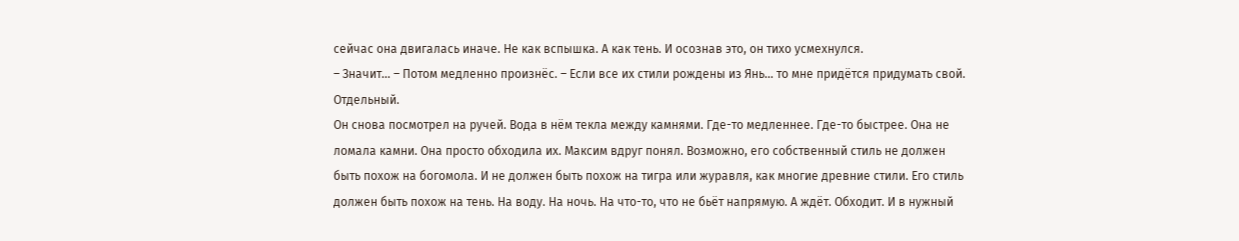сейчас она двигалась иначе. Не как вспышка. А как тень. И осознав это, он тихо усмехнулся.
– Значит… – Потом медленно произнёс. – Если все их стили рождены из Янь… то мне придётся придумать свой. Отдельный.
Он снова посмотрел на ручей. Вода в нём текла между камнями. Где-то медленнее. Где-то быстрее. Она не ломала камни. Она просто обходила их. Максим вдруг понял. Возможно, его собственный стиль не должен быть похож на богомола. И не должен быть похож на тигра или журавля, как многие древние стили. Его стиль должен быть похож на тень. На воду. На ночь. На что-то, что не бьёт напрямую. А ждёт. Обходит. И в нужный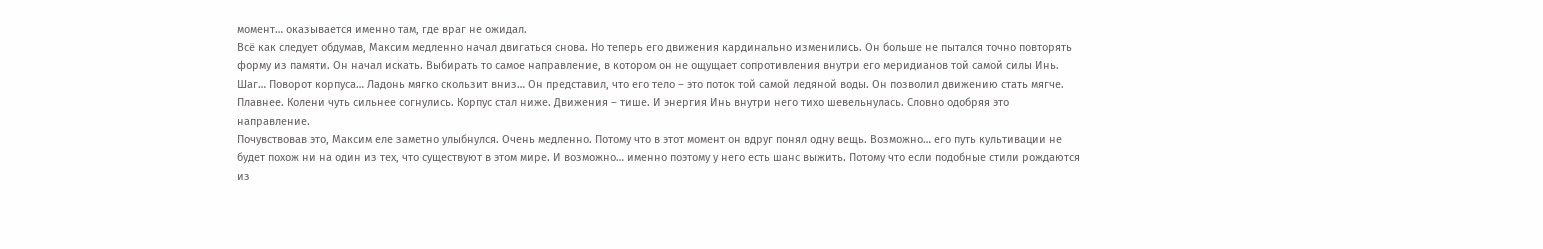момент… оказывается именно там, где враг не ожидал.
Всё как следует обдумав, Максим медленно начал двигаться снова. Но теперь его движения кардинально изменились. Он больше не пытался точно повторять форму из памяти. Он начал искать. Выбирать то самое направление, в котором он не ощущает сопротивления внутри его меридианов той самой силы Инь. Шаг… Поворот корпуса… Ладонь мягко скользит вниз… Он представил, что его тело – это поток той самой ледяной воды. Он позволил движению стать мягче. Плавнее. Колени чуть сильнее согнулись. Корпус стал ниже. Движения – тише. И энергия Инь внутри него тихо шевельнулась. Словно одобряя это направление.
Почувствовав это, Максим еле заметно улыбнулся. Очень медленно. Потому что в этот момент он вдруг понял одну вещь. Возможно… его путь культивации не будет похож ни на один из тех, что существуют в этом мире. И возможно… именно поэтому у него есть шанс выжить. Потому что если подобные стили рождаются из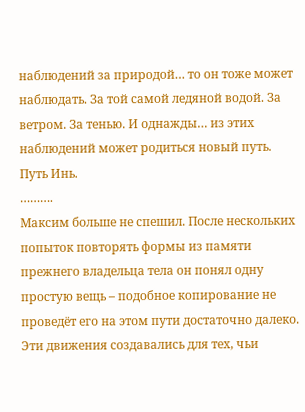наблюдений за природой… то он тоже может наблюдать. За той самой ледяной водой. За ветром. За тенью. И однажды… из этих наблюдений может родиться новый путь. Путь Инь.
……….
Максим больше не спешил. После нескольких попыток повторять формы из памяти прежнего владельца тела он понял одну простую вещь – подобное копирование не проведёт его на этом пути достаточно далеко. Эти движения создавались для тех, чьи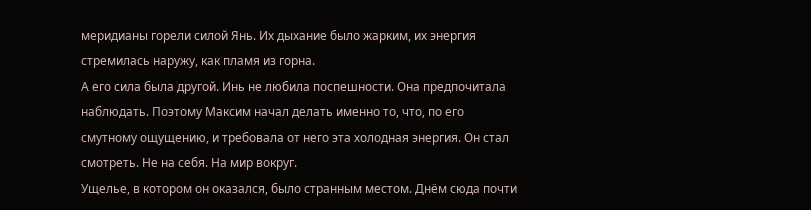меридианы горели силой Янь. Их дыхание было жарким, их энергия стремилась наружу, как пламя из горна.
А его сила была другой. Инь не любила поспешности. Она предпочитала наблюдать. Поэтому Максим начал делать именно то, что, по его смутному ощущению, и требовала от него эта холодная энергия. Он стал смотреть. Не на себя. На мир вокруг.
Ущелье, в котором он оказался, было странным местом. Днём сюда почти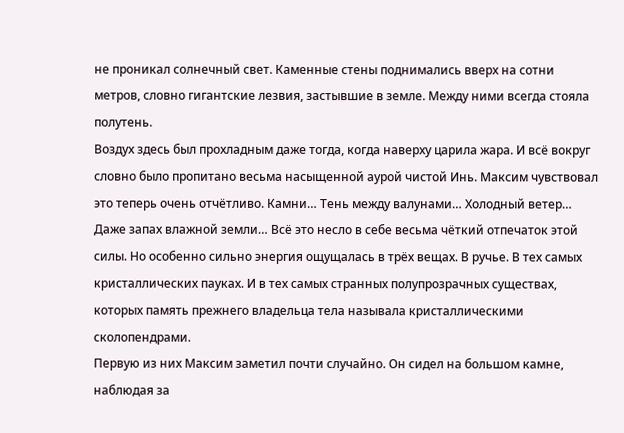не проникал солнечный свет. Каменные стены поднимались вверх на сотни метров, словно гигантские лезвия, застывшие в земле. Между ними всегда стояла полутень.
Воздух здесь был прохладным даже тогда, когда наверху царила жара. И всё вокруг словно было пропитано весьма насыщенной аурой чистой Инь. Максим чувствовал это теперь очень отчётливо. Камни… Тень между валунами… Холодный ветер… Даже запах влажной земли… Всё это несло в себе весьма чёткий отпечаток этой силы. Но особенно сильно энергия ощущалась в трёх вещах. В ручье. В тех самых кристаллических пауках. И в тех самых странных полупрозрачных существах, которых память прежнего владельца тела называла кристаллическими сколопендрами.
Первую из них Максим заметил почти случайно. Он сидел на большом камне, наблюдая за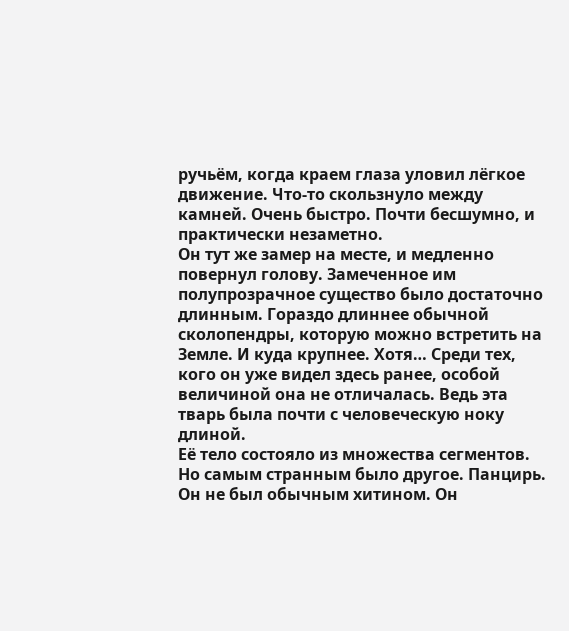ручьём, когда краем глаза уловил лёгкое движение. Что-то скользнуло между камней. Очень быстро. Почти бесшумно, и практически незаметно.
Он тут же замер на месте, и медленно повернул голову. Замеченное им полупрозрачное существо было достаточно длинным. Гораздо длиннее обычной сколопендры, которую можно встретить на Земле. И куда крупнее. Хотя… Среди тех, кого он уже видел здесь ранее, особой величиной она не отличалась. Ведь эта тварь была почти с человеческую ноку длиной.
Её тело состояло из множества сегментов. Но самым странным было другое. Панцирь. Он не был обычным хитином. Он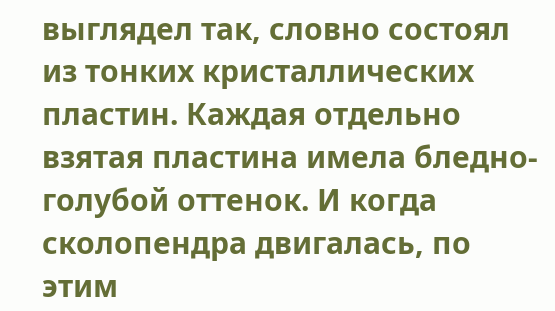выглядел так, словно состоял из тонких кристаллических пластин. Каждая отдельно взятая пластина имела бледно-голубой оттенок. И когда сколопендра двигалась, по этим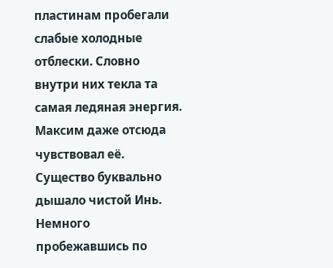пластинам пробегали слабые холодные отблески. Словно внутри них текла та самая ледяная энергия.
Максим даже отсюда чувствовал её. Существо буквально дышало чистой Инь. Немного пробежавшись по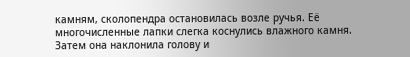камням, сколопендра остановилась возле ручья. Её многочисленные лапки слегка коснулись влажного камня. Затем она наклонила голову и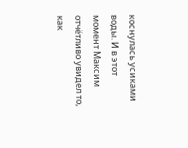коснулась усиками воды. И в этот момент Максим отчётливо увидел то, как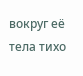вокруг её тела тихо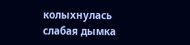колыхнулась слабая дымка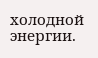холодной энергии.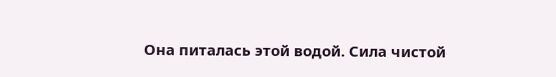Она питалась этой водой. Сила чистой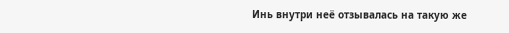Инь внутри неё отзывалась на такую же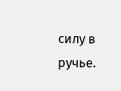силу в ручье.